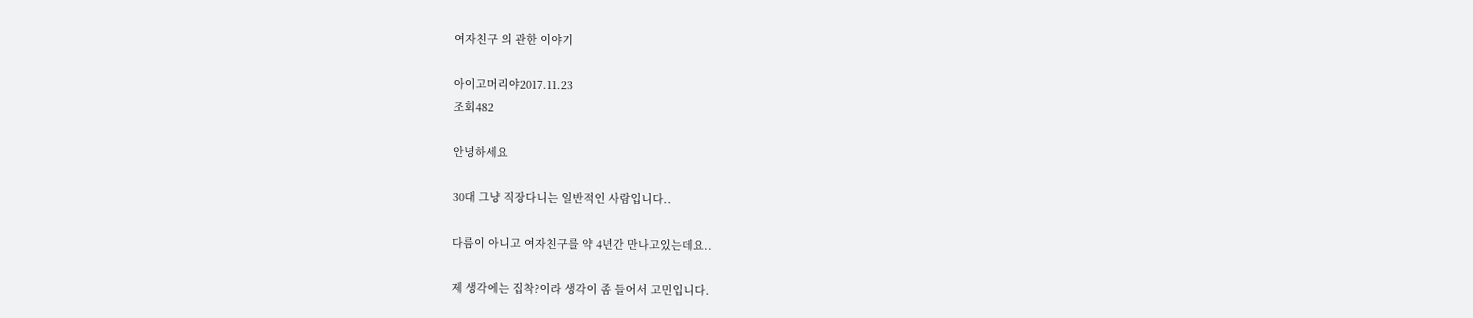여자친구 의 관한 이야기

아이고머리야2017.11.23
조회482

안녕하세요

30대 그냥 직장다니는 일반적인 사람입니다..

다름이 아니고 여자친구를 약 4년간 만나고있는데요..

제 생각에는 집착?이라 생각이 좀 들어서 고민입니다.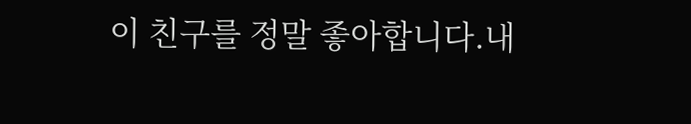이 친구를 정말 좋아합니다.내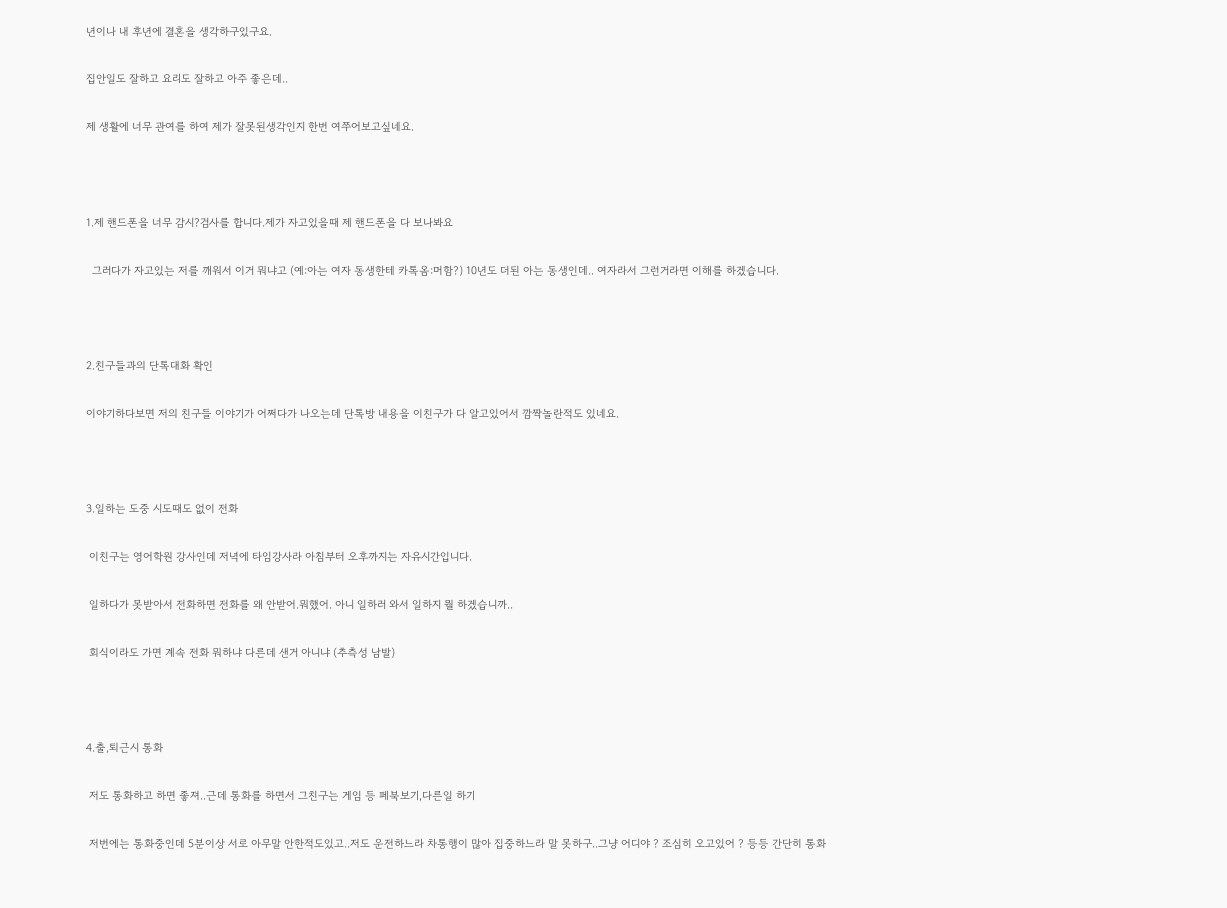년이나 내 후년에 결혼을 생각하구있구요.

집안일도 잘하고 요리도 잘하고 아주 좋은데..

제 생활에 너무 관여를 하여 제가 잘못된생각인지 한번 여쭈어보고싶네요.



1.제 핸드폰을 너무 감시?검사를 합니다.제가 자고있을때 제 핸드폰을 다 보나봐요

  그러다가 자고있는 저를 깨워서 이거 뭐냐고 (예:아는 여자 동생한테 카톡옴:머함?) 10년도 더된 아는 동생인데.. 여자라서 그런거라면 이해를 하겠습니다.



2.친구들과의 단톡대화 확인

이야기하다보면 저의 친구들 이야기가 어쩌다가 나오는데 단톡방 내용을 이친구가 다 알고있어서 깜짝놀란적도 있네요.



3.일하는 도중 시도때도 없이 전화

 이친구는 영어학원 강사인데 저녁에 타임강사라 아침부터 오후까지는 자유시간입니다.

 일하다가 못받아서 전화하면 전화를 왜 안받어.뭐했어. 아니 일하러 와서 일하지 뭘 하겠습니까..

 회식이라도 가면 계속 전화 뭐하냐 다른데 샌거 아니냐 (추측성 남발)



4.출,퇴근시 통화

 저도 통화하고 하면 좋져..근데 통화를 하면서 그친구는 게임 등 페북보기,다른일 하기

 저번에는 통화중인데 5분이상 서로 아무말 안한적도있고..저도 운전하느라 차통행이 많아 집중하느라 말 못하구..그냥 어디야 ? 조심히 오고있어 ? 등등 간단히 통화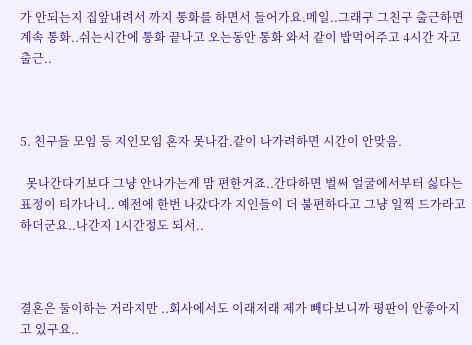가 안되는지 집앞내려서 까지 통화를 하면서 들어가요.메일..그래구 그친구 출근하면 계속 통화..쉬는시간에 통화 끝나고 오는동안 통화 와서 같이 밥먹어주고 4시간 자고 출근..



5. 친구들 모임 등 지인모임 혼자 못나감.같이 나가려하면 시간이 안맞음.

  못나간다기보다 그냥 안나가는게 맘 편한거죠..간다하면 벌써 얼굴에서부터 싫다는 표정이 티가나니.. 예전에 한번 나갔다가 지인들이 더 불편하다고 그냥 일찍 드가라고 하더군요..나간지 1시간정도 되서..



결혼은 둘이하는 거라지만 ..회사에서도 이래저래 제가 빼다보니까 평판이 안좋아지고 있구요..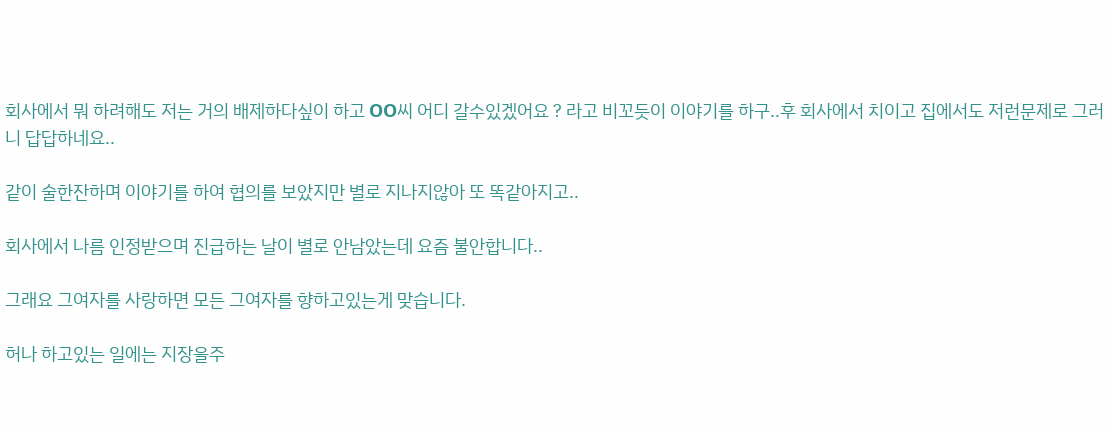회사에서 뭐 하려해도 저는 거의 배제하다싶이 하고 OO씨 어디 갈수있겠어요 ? 라고 비꼬듯이 이야기를 하구..후 회사에서 치이고 집에서도 저런문제로 그러니 답답하네요..

같이 술한잔하며 이야기를 하여 협의를 보았지만 별로 지나지않아 또 똑같아지고..

회사에서 나름 인정받으며 진급하는 날이 별로 안남았는데 요즘 불안합니다..

그래요 그여자를 사랑하면 모든 그여자를 향하고있는게 맞습니다.

허나 하고있는 일에는 지장을주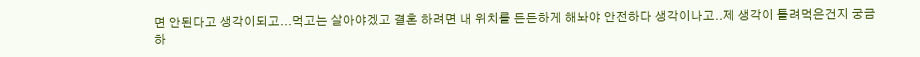면 안된다고 생각이되고...먹고는 살아야겠고 결혼 하려면 내 위치를 든든하게 해놔야 안전하다 생각이나고..제 생각이 틀려먹은건지 궁금하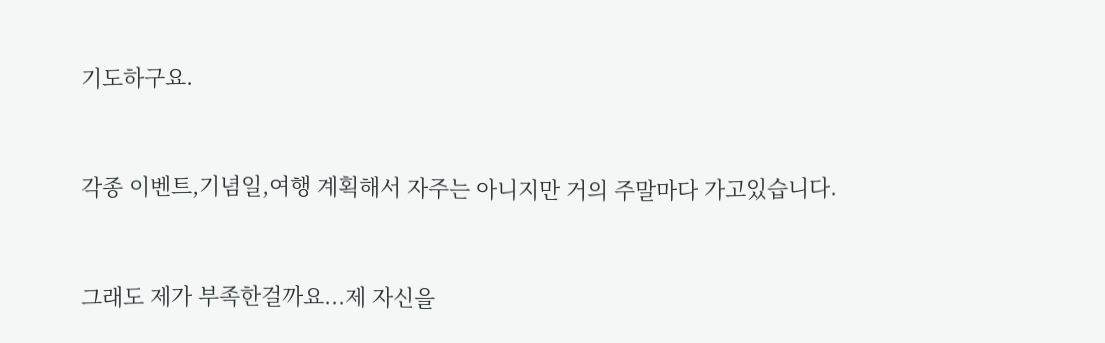기도하구요.



각종 이벤트,기념일,여행 계획해서 자주는 아니지만 거의 주말마다 가고있습니다.



그래도 제가 부족한걸까요...제 자신을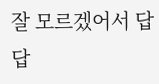잘 모르겠어서 답답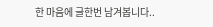한 마음에 글한번 남겨봅니다..